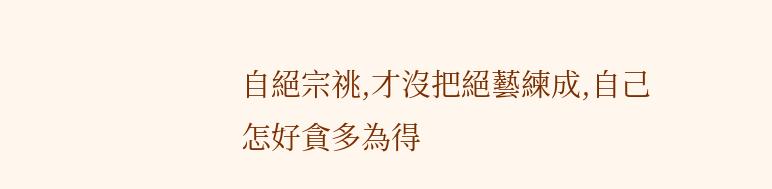自絕宗祧,才沒把絕藝練成,自己怎好貪多為得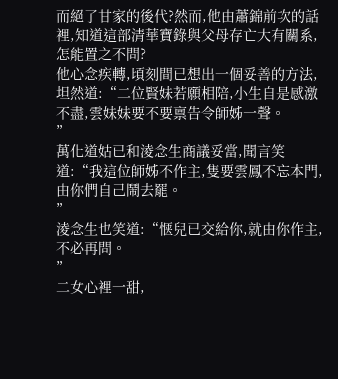而絕了甘家的後代?然而,他由蕭錦前次的話裡,知道這部清華寶錄與父母存亡大有關系,怎能置之不問?
他心念疾轉,頃刻間已想出一個妥善的方法,坦然道:“二位賢妹若願相陪,小生自是感激不盡,雲妹妹要不要禀告令師姊一聲。
”
萬化道姑已和淩念生商議妥當,聞言笑道:“我這位師姊不作主,隻要雲鳳不忘本門,由你們自己鬧去罷。
”
淩念生也笑道:“惬兒已交給你,就由你作主,不必再問。
”
二女心裡一甜,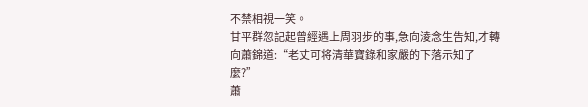不禁相視一笑。
甘平群忽記起曾經遇上周羽步的事,急向淩念生告知,才轉向蕭錦道:“老丈可将清華寶錄和家嚴的下落示知了麼?”
蕭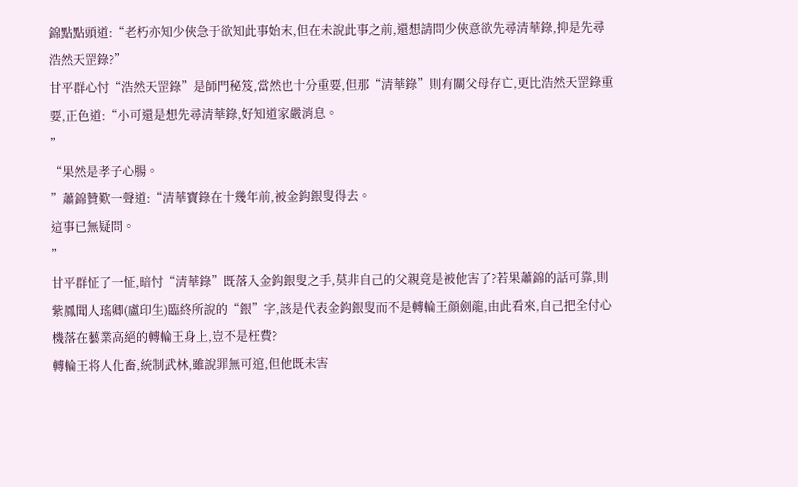錦點點頭道:“老朽亦知少俠急于欲知此事始末,但在未說此事之前,還想請問少俠意欲先尋清華錄,抑是先尋浩然天罡錄?”
甘平群心忖“浩然天罡錄”是師門秘笈,當然也十分重要,但那“清華錄”則有關父母存亡,更比浩然天罡錄重要,正色道:“小可還是想先尋清華錄,好知道家嚴消息。
”
“果然是孝子心腸。
”蕭錦贊歎一聲道:“清華寶錄在十幾年前,被金鈎銀叟得去。
這事已無疑問。
”
甘平群怔了一怔,暗忖“清華錄”既落入金鈎銀叟之手,莫非自己的父親竟是被他害了?若果蕭錦的話可靠,則紫鳳聞人瑤卿(盧印生)臨終所說的“銀”字,該是代表金鈎銀叟而不是轉輪王顔劍龍,由此看來,自己把全付心機落在藝業高絕的轉輪王身上,豈不是枉費?
轉輪王将人化畜,統制武林,雖說罪無可逭,但他既未害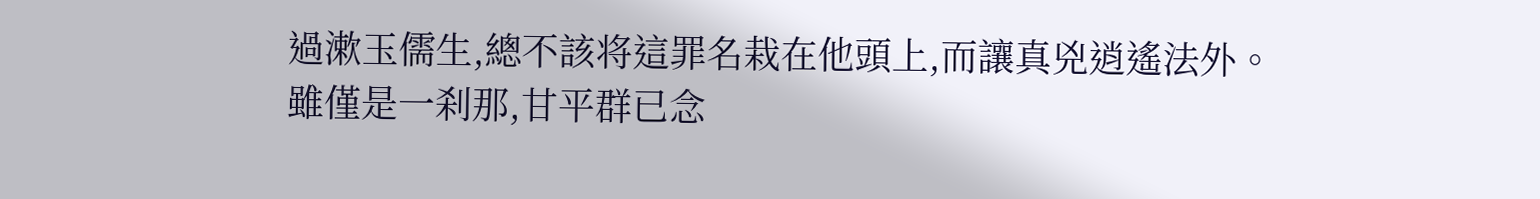過漱玉儒生,總不該将這罪名栽在他頭上,而讓真兇逍遙法外。
雖僅是一刹那,甘平群已念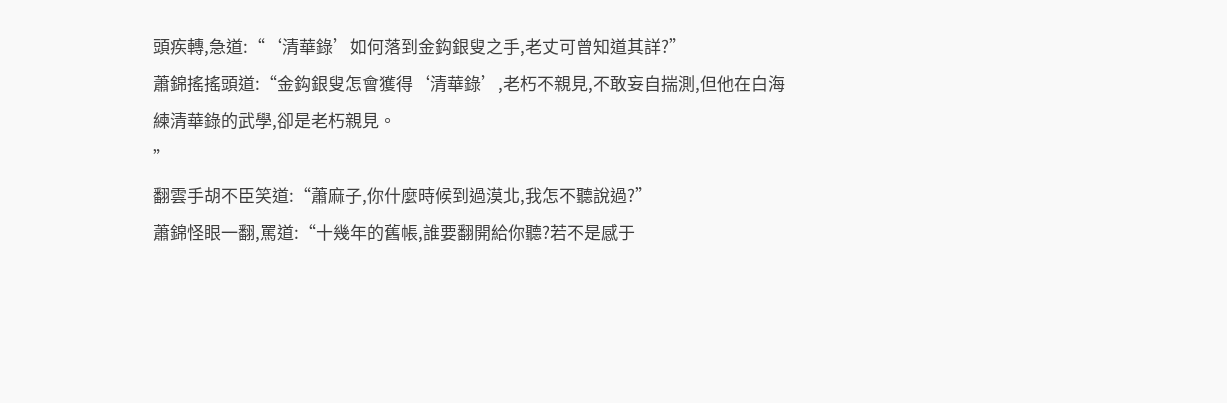頭疾轉,急道:“‘清華錄’如何落到金鈎銀叟之手,老丈可曾知道其詳?”
蕭錦搖搖頭道:“金鈎銀叟怎會獲得‘清華錄’,老朽不親見,不敢妄自揣測,但他在白海練清華錄的武學,卻是老朽親見。
”
翻雲手胡不臣笑道:“蕭麻子,你什麼時候到過漠北,我怎不聽說過?”
蕭錦怪眼一翻,罵道:“十幾年的舊帳,誰要翻開給你聽?若不是感于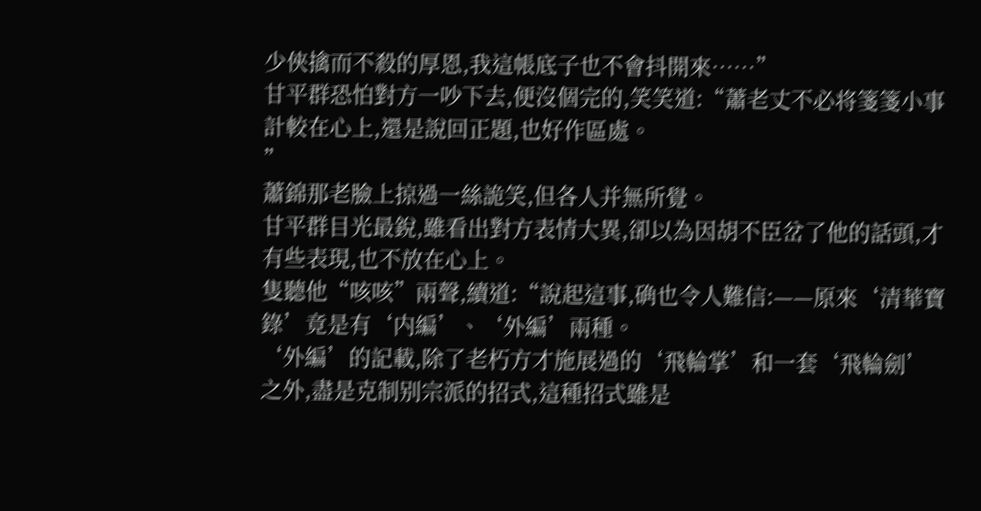少俠擒而不殺的厚恩,我這帳底子也不會抖開來……”
甘平群恐怕對方一吵下去,便沒個完的,笑笑道:“蕭老丈不必将箋箋小事計較在心上,還是說回正題,也好作區處。
”
蕭錦那老臉上掠過一絲詭笑,但各人并無所覺。
甘平群目光最銳,雖看出對方表情大異,卻以為因胡不臣岔了他的話頭,才有些表現,也不放在心上。
隻聽他“咳咳”兩聲,續道:“說起這事,确也令人難信:——原來‘清華寶錄’竟是有‘内編’、‘外編’兩種。
‘外編’的記載,除了老朽方才施展過的‘飛輪掌’和一套‘飛輪劍’之外,盡是克制别宗派的招式,這種招式雖是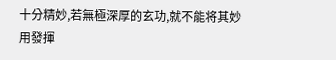十分精妙,若無極深厚的玄功,就不能将其妙用發揮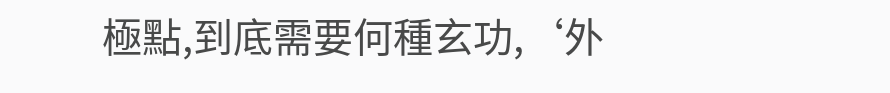極點,到底需要何種玄功,‘外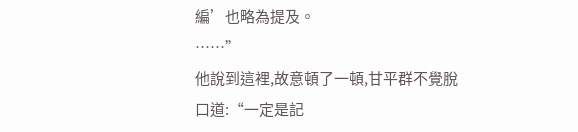編’也略為提及。
……”
他說到這裡,故意頓了一頓,甘平群不覺脫口道:“一定是記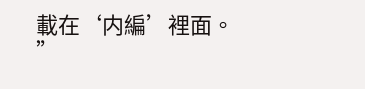載在‘内編’裡面。
”